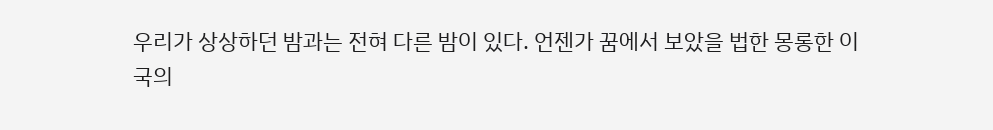우리가 상상하던 밤과는 전혀 다른 밤이 있다. 언젠가 꿈에서 보았을 법한 몽롱한 이국의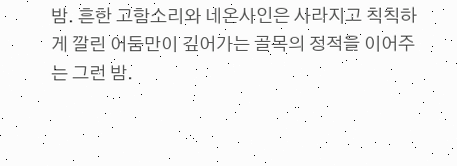밤. 흔한 고함소리와 네온사인은 사라지고 칙칙하게 깔린 어둠만이 깊어가는 골목의 정적을 이어주는 그런 밤.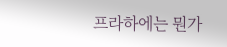프라하에는 뭔가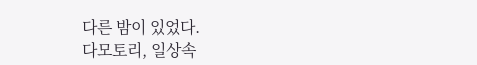다른 밤이 있었다.
다모토리, 일상속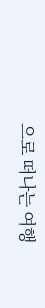으로 떠나는 여행